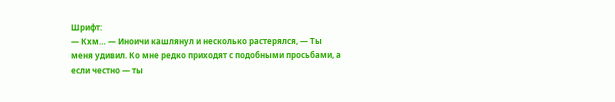Шрифт:
— Кхм… — Иноичи кашлянул и несколько растерялся, — Ты меня удивил. Ко мне редко приходят с подобными просьбами, а если честно — ты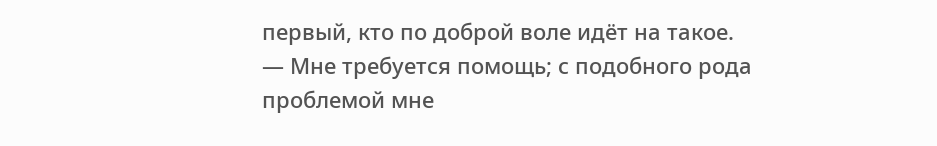первый, кто по доброй воле идёт на такое.
— Мне требуется помощь; с подобного рода проблемой мне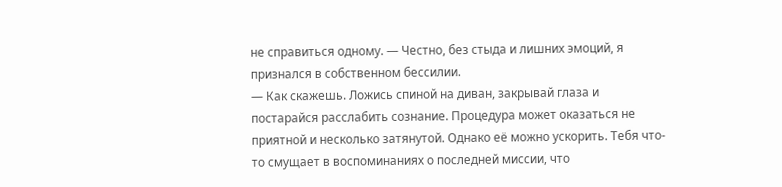не справиться одному. — Честно, без стыда и лишних эмоций, я признался в собственном бессилии.
— Как скажешь. Ложись спиной на диван, закрывай глаза и постарайся расслабить сознание. Процедура может оказаться не приятной и несколько затянутой. Однако её можно ускорить. Тебя что-то смущает в воспоминаниях о последней миссии, что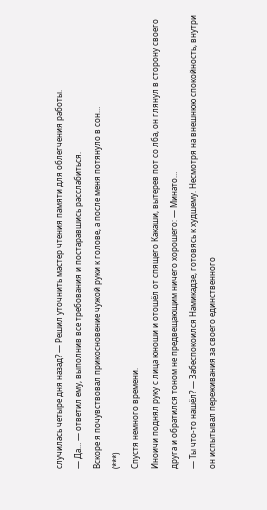случилась четыре дня назад? — Решил уточнить мастер чтения памяти для облегчения работы.
— Да… — ответил ему, выполнив все требования и постаравшись расслабиться.
Вскоре я почувствовал прикосновение чужой руки к голове, а после меня потянуло в сон…
(***)
Спустя немного времени.
Иноичи поднял руку с лица юноши и отошёл от спящего Какаши, вытерев пот со лба, он глянул в сторону своего друга и обратился тоном не предвещающим ничего хорошего: — Минато…
— Ты что-то нашёл? — Забеспокоился Намикадзе, готовясь к худшему. Несмотря на внешнюю спокойность, внутри он испытывал переживания за своего единственного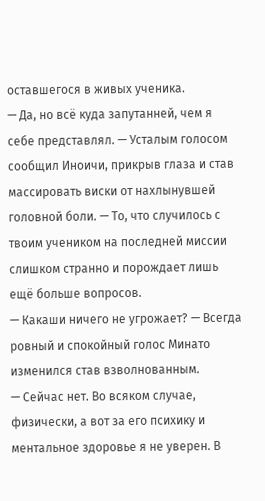оставшегося в живых ученика.
— Да, но всё куда запутанней, чем я себе представлял. — Усталым голосом сообщил Иноичи, прикрыв глаза и став массировать виски от нахлынувшей головной боли. — То, что случилось с твоим учеником на последней миссии слишком странно и порождает лишь ещё больше вопросов.
— Какаши ничего не угрожает? — Всегда ровный и спокойный голос Минато изменился став взволнованным.
— Сейчас нет. Во всяком случае, физически, а вот за его психику и ментальное здоровье я не уверен. В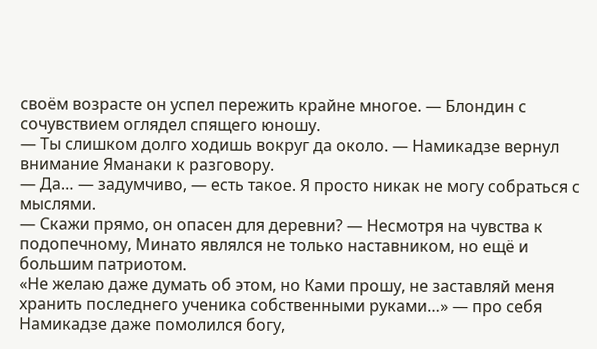своём возрасте он успел пережить крайне многое. — Блондин с сочувствием оглядел спящего юношу.
— Ты слишком долго ходишь вокруг да около. — Намикадзе вернул внимание Яманаки к разговору.
— Да… — задумчиво, — есть такое. Я просто никак не могу собраться с мыслями.
— Скажи прямо, он опасен для деревни? — Несмотря на чувства к подопечному, Минато являлся не только наставником, но ещё и большим патриотом.
«Не желаю даже думать об этом, но Ками прошу, не заставляй меня хранить последнего ученика собственными руками…» — про себя Намикадзе даже помолился богу,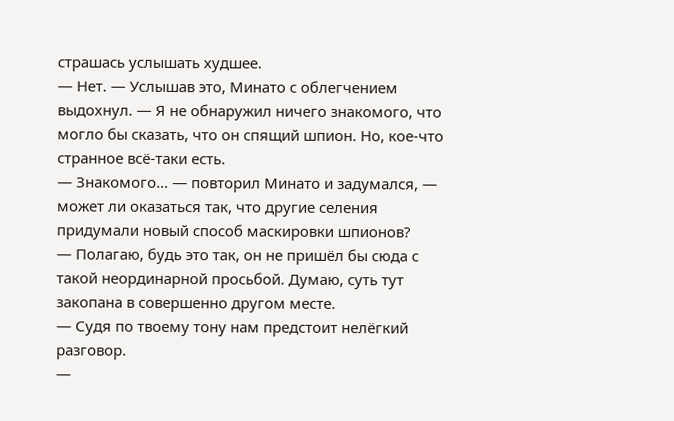страшась услышать худшее.
— Нет. — Услышав это, Минато с облегчением выдохнул. — Я не обнаружил ничего знакомого, что могло бы сказать, что он спящий шпион. Но, кое-что странное всё-таки есть.
— Знакомого… — повторил Минато и задумался, — может ли оказаться так, что другие селения придумали новый способ маскировки шпионов?
— Полагаю, будь это так, он не пришёл бы сюда с такой неординарной просьбой. Думаю, суть тут закопана в совершенно другом месте.
— Судя по твоему тону нам предстоит нелёгкий разговор.
—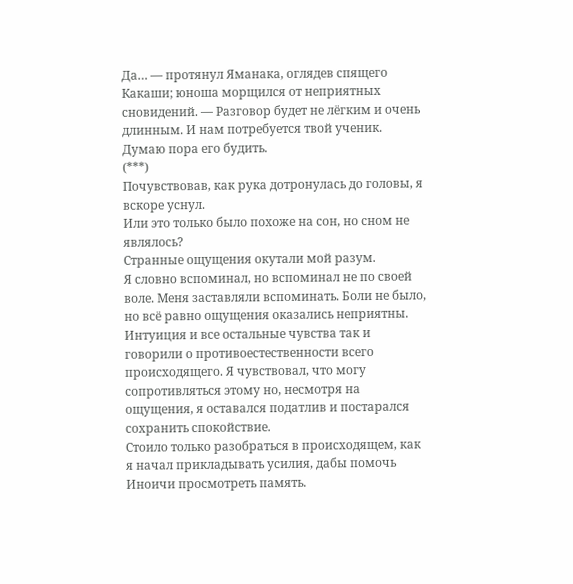Да… — протянул Яманака, оглядев спящего Какаши; юноша морщился от неприятных сновидений. — Разговор будет не лёгким и очень длинным. И нам потребуется твой ученик. Думаю пора его будить.
(***)
Почувствовав, как рука дотронулась до головы, я вскоре уснул.
Или это только было похоже на сон, но сном не являлось?
Странные ощущения окутали мой разум.
Я словно вспоминал, но вспоминал не по своей воле. Меня заставляли вспоминать. Боли не было, но всё равно ощущения оказались неприятны. Интуиция и все остальные чувства так и говорили о противоестественности всего происходящего. Я чувствовал, что могу сопротивляться этому но, несмотря на ощущения, я оставался податлив и постарался сохранить спокойствие.
Стоило только разобраться в происходящем, как я начал прикладывать усилия, дабы помочь Иноичи просмотреть память.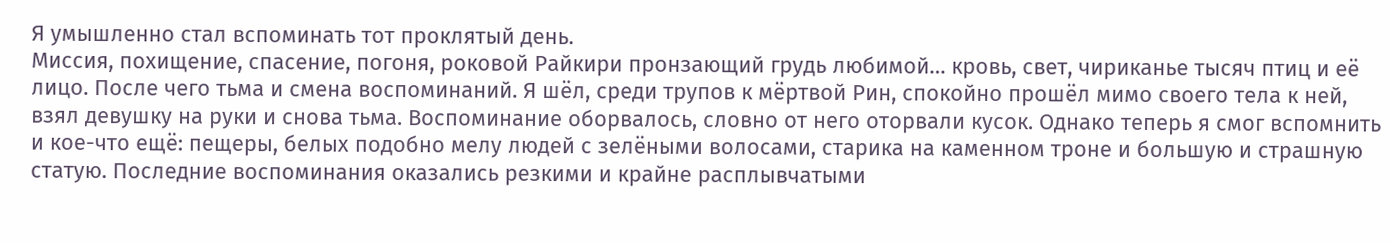Я умышленно стал вспоминать тот проклятый день.
Миссия, похищение, спасение, погоня, роковой Райкири пронзающий грудь любимой… кровь, свет, чириканье тысяч птиц и её лицо. После чего тьма и смена воспоминаний. Я шёл, среди трупов к мёртвой Рин, спокойно прошёл мимо своего тела к ней, взял девушку на руки и снова тьма. Воспоминание оборвалось, словно от него оторвали кусок. Однако теперь я смог вспомнить и кое-что ещё: пещеры, белых подобно мелу людей с зелёными волосами, старика на каменном троне и большую и страшную статую. Последние воспоминания оказались резкими и крайне расплывчатыми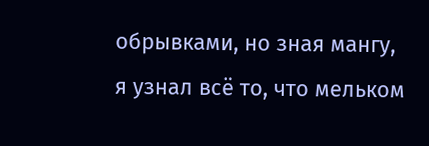обрывками, но зная мангу, я узнал всё то, что мельком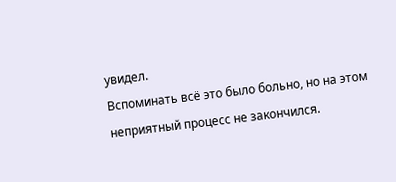увидел.
Вспоминать всё это было больно, но на этом неприятный процесс не закончился.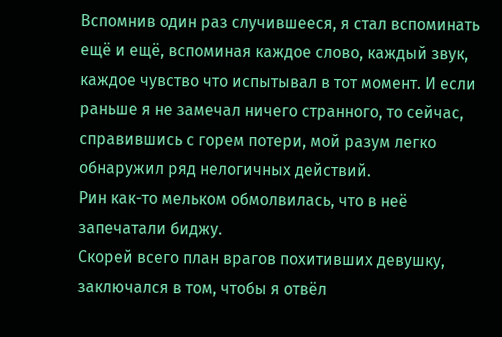Вспомнив один раз случившееся, я стал вспоминать ещё и ещё, вспоминая каждое слово, каждый звук, каждое чувство что испытывал в тот момент. И если раньше я не замечал ничего странного, то сейчас, справившись с горем потери, мой разум легко обнаружил ряд нелогичных действий.
Рин как-то мельком обмолвилась, что в неё запечатали биджу.
Скорей всего план врагов похитивших девушку, заключался в том, чтобы я отвёл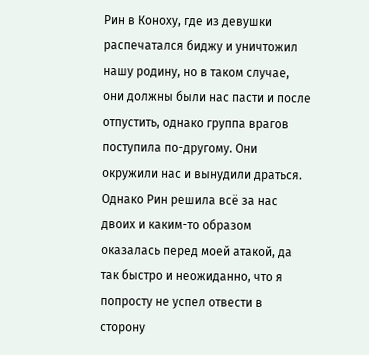Рин в Коноху, где из девушки распечатался биджу и уничтожил нашу родину, но в таком случае, они должны были нас пасти и после отпустить, однако группа врагов поступила по-другому. Они окружили нас и вынудили драться. Однако Рин решила всё за нас двоих и каким-то образом оказалась перед моей атакой, да так быстро и неожиданно, что я попросту не успел отвести в сторону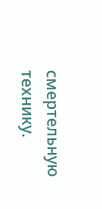смертельную технику.